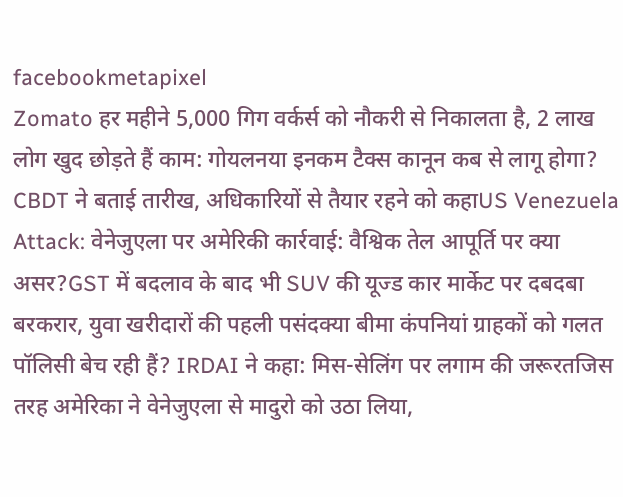facebookmetapixel
Zomato हर महीने 5,000 गिग वर्कर्स को नौकरी से निकालता है, 2 लाख लोग खुद छोड़ते हैं काम: गोयलनया इनकम टैक्स कानून कब से लागू होगा? CBDT ने बताई तारीख, अधिकारियों से तैयार रहने को कहाUS Venezuela Attack: वेनेजुएला पर अमेरिकी कार्रवाई: वैश्विक तेल आपूर्ति पर क्या असर?GST में बदलाव के बाद भी SUV की यूज्ड कार मार्केट पर दबदबा बरकरार, युवा खरीदारों की पहली पसंदक्या बीमा कंपनियां ग्राहकों को गलत पॉलिसी बेच रही हैं? IRDAI ने कहा: मिस-सेलिंग पर लगाम की जरूरतजिस तरह अमेरिका ने वेनेजुएला से मादुरो को उठा लिया,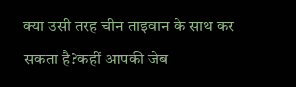क्या उसी तरह चीन ताइवान के साथ कर सकता है?कहीं आपकी जेब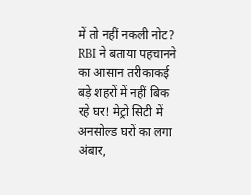में तो नहीं नकली नोट? RBI ने बताया पहचानने का आसान तरीकाकई बड़े शहरों में नहीं बिक रहे घर! मेट्रो सिटी में अनसोल्ड घरों का लगा अंबार,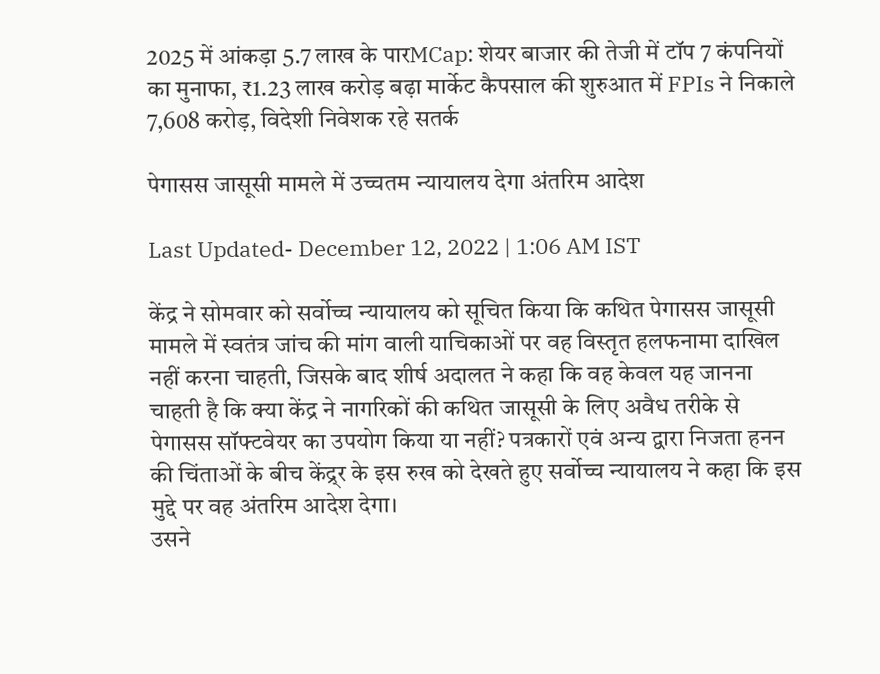2025 में आंकड़ा 5.7 लाख के पारMCap: शेयर बाजार की तेजी में टॉप 7 कंपनियों का मुनाफा, ₹1.23 लाख करोड़ बढ़ा मार्केट कैपसाल की शुरुआत में FPIs ने निकाले 7,608 करोड़, विदेशी निवेशक रहे सतर्क

पेगासस जासूसी मामले में उच्चतम न्यायालय देगा अंतरिम आदेश

Last Updated- December 12, 2022 | 1:06 AM IST

केंद्र ने सोमवार को सर्वोच्च न्यायालय को सूचित किया कि कथित पेगासस जासूसी मामले में स्वतंत्र जांच की मांग वाली याचिकाओं पर वह विस्तृत हलफनामा दाखिल नहीं करना चाहती, जिसके बाद शीर्ष अदालत ने कहा कि वह केवल यह जानना चाहती है कि क्या केंद्र ने नागरिकों की कथित जासूसी के लिए अवैध तरीके से पेगासस सॉफ्टवेयर का उपयोग किया या नहीं? पत्रकारों एवं अन्य द्वारा निजता हनन की चिंताओं के बीच केंद्र्र के इस रुख को देखते हुए सर्वोच्च न्यायालय ने कहा कि इस मुद्दे पर वह अंतरिम आदेश देगा।
उसने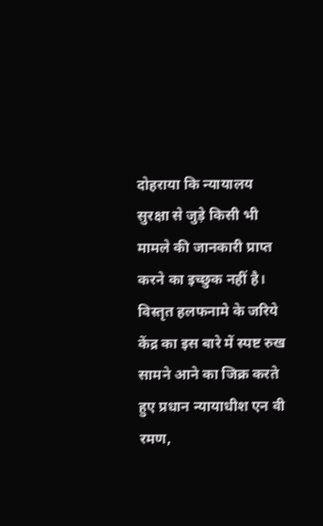दोहराया कि न्यायालय सुरक्षा से जुड़े किसी भी मामले की जानकारी प्राप्त करने का इच्छुक नहीं है। विस्तृत हलफनामे के जरिये केंद्र का इस बारे में स्पष्ट रुख सामने आने का जिक्र करते हुए प्रधान न्यायाधीश एन वी रमण,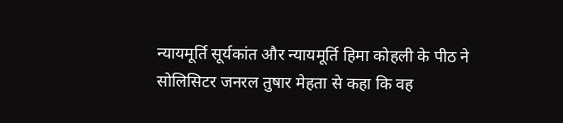न्यायमूर्ति सूर्यकांत और न्यायमूर्ति हिमा कोहली के पीठ ने सोलिसिटर जनरल तुषार मेहता से कहा कि वह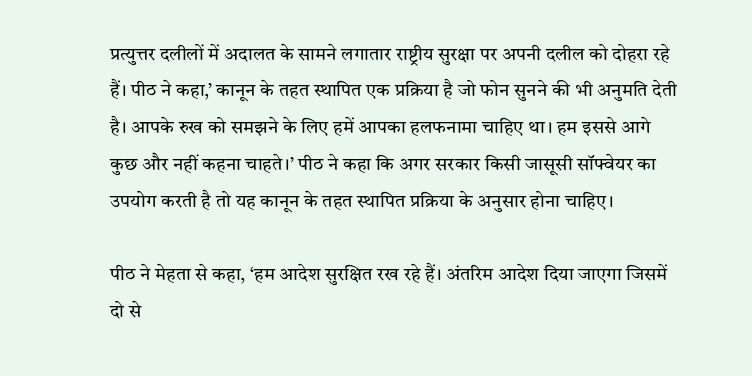प्रत्युत्तर दलीलों में अदालत के सामने लगातार राष्ट्रीय सुरक्षा पर अपनी दलील को दोहरा रहे हैं। पीठ ने कहा,’ कानून के तहत स्थापित एक प्रक्रिया है जो फोन सुनने की भी अनुमति देती है। आपके रुख को समझने के लिए हमें आपका हलफनामा चाहिए था। हम इससे आगे कुछ और नहीं कहना चाहते।’ पीठ ने कहा कि अगर सरकार किसी जासूसी सॉफ्वेयर का उपयोग करती है तो यह कानून के तहत स्थापित प्रक्रिया के अनुसार होना चाहिए।

पीठ ने मेहता से कहा, ‘हम आदेश सुरक्षित रख रहे हैं। अंतरिम आदेश दिया जाएगा जिसमें दो से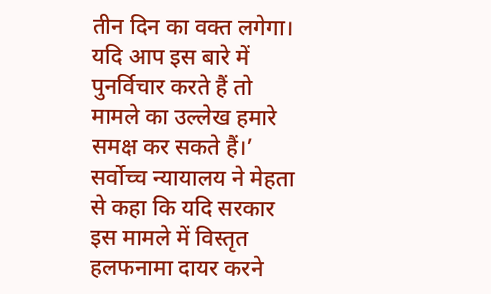तीन दिन का वक्त लगेगा। यदि आप इस बारे में पुनर्विचार करते हैं तो मामले का उल्लेख हमारे समक्ष कर सकते हैं।’ सर्वोच्च न्यायालय ने मेहता से कहा कि यदि सरकार इस मामले में विस्तृत हलफनामा दायर करने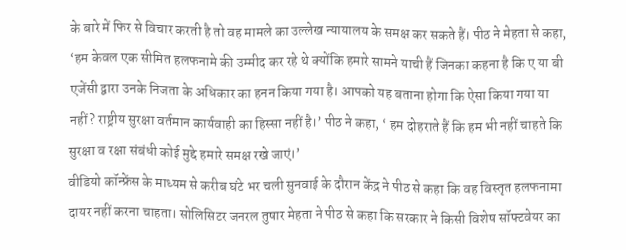के बारे में फिर से विचार करती है तो वह मामले का उल्लेख न्यायालय के समक्ष कर सकते हैं। पीठ ने मेहता से कहा, ‘हम केवल एक सीमित हलफनामे की उम्मीद कर रहे थे क्योंकि हमारे सामने याची हैं जिनका कहना है कि ए या बी एजेंसी द्वारा उनके निजता के अधिकार का हनन किया गया है। आपको यह बताना होगा कि ऐसा किया गया या नहीं? राष्ट्रीय सुरक्षा वर्तमान कार्यवाही का हिस्सा नहीं है।’ पीठ ने कहा, ‘ हम दोहराते हैं कि हम भी नहीं चाहते कि सुरक्षा व रक्षा संबंधी कोई मुद्दे हमारे समक्ष रखे जाएं।’
वीडियो कॉन्फ्रेंस के माध्यम से करीब घंटे भर चली सुनवाई के दौरान केंद्र ने पीठ से कहा कि वह विस्तृत हलफनामा दायर नहीं करना चाहता। सोलिसिटर जनरल तुषार मेहता ने पीठ से कहा कि सरकार ने किसी विशेष सॉफ्टवेयर का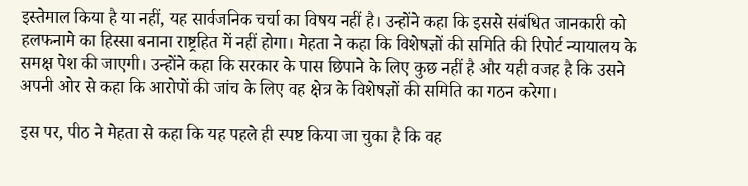इस्तेमाल किया है या नहीं, यह सार्वजनिक चर्चा का विषय नहीं है। उन्होंने कहा कि इससे संबंधित जानकारी को हलफनामे का हिस्सा बनाना राष्ट्रहित में नहीं होगा। मेहता ने कहा कि विशेषज्ञों की समिति की रिपोर्ट न्यायालय के समक्ष पेश की जाएगी। उन्होंने कहा कि सरकार के पास छिपाने के लिए कुछ नहीं है और यही वजह है कि उसने अपनी ओर से कहा कि आरोपों की जांच के लिए वह क्षेत्र के विशेषज्ञों की समिति का गठन करेगा।

इस पर, पीठ ने मेहता से कहा कि यह पहले ही स्पष्ट किया जा चुका है कि वह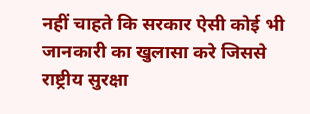नहीं चाहते कि सरकार ऐसी कोई भी जानकारी का खुलासा करे जिससे राष्ट्रीय सुरक्षा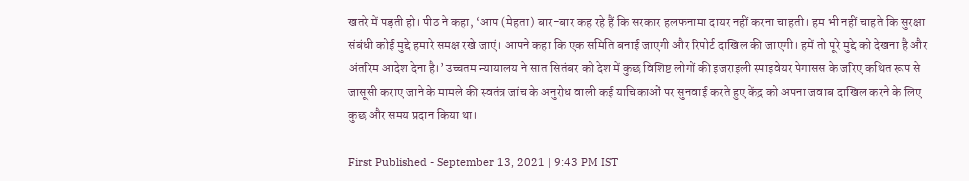खतरे में पड़ती हो। पीठ ने कहा, ‘आप (मेहता) बार-बार कह रहे हैं कि सरकार हलफनामा दायर नहीं करना चाहती। हम भी नहीं चाहते कि सुरक्षा संबंधी कोई मुद्दे हमारे समक्ष रखे जाएं। आपने कहा कि एक समिति बनाई जाएगी और रिपोर्ट दाखिल की जाएगी। हमें तो पूरे मुद्दे को देखना है और अंतरिम आदेश देना है।’ उच्चतम न्यायालय ने सात सितंबर को देश में कुछ विशिष्ट लोगों की इजराइली स्पाइवेयर पेगासस के जरिए कथित रूप से जासूसी कराए जाने के मामले की स्वतंत्र जांच के अनुरोध वाली कई याचिकाओं पर सुनवाई करते हुए केंद्र को अपना जवाब दाखिल करने के लिए कुछ और समय प्रदान किया था।

First Published - September 13, 2021 | 9:43 PM IST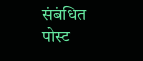संबंधित पोस्ट